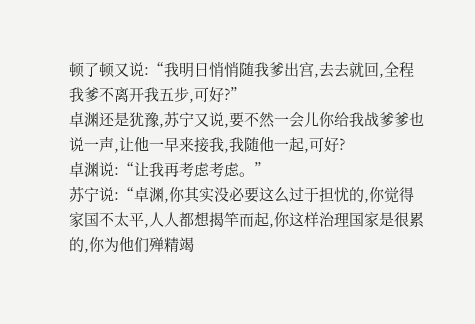顿了顿又说:“我明日悄悄随我爹出宫,去去就回,全程我爹不离开我五步,可好?”
卓渊还是犹豫,苏宁又说,要不然一会儿你给我战爹爹也说一声,让他一早来接我,我随他一起,可好?
卓渊说:“让我再考虑考虑。”
苏宁说:“卓渊,你其实没必要这么过于担忧的,你觉得家国不太平,人人都想揭竿而起,你这样治理国家是很累的,你为他们殚精竭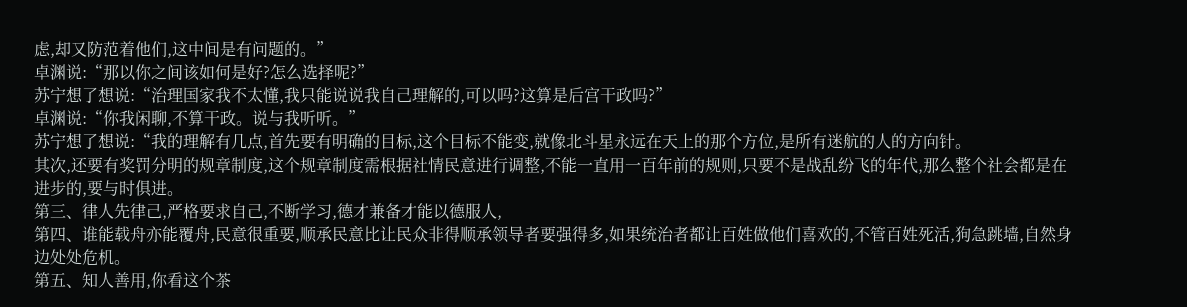虑,却又防范着他们,这中间是有问题的。”
卓渊说:“那以你之间该如何是好?怎么选择呢?”
苏宁想了想说:“治理国家我不太懂,我只能说说我自己理解的,可以吗?这算是后宫干政吗?”
卓渊说:“你我闲聊,不算干政。说与我听听。”
苏宁想了想说:“我的理解有几点,首先要有明确的目标,这个目标不能变,就像北斗星永远在天上的那个方位,是所有迷航的人的方向针。
其次,还要有奖罚分明的规章制度,这个规章制度需根据社情民意进行调整,不能一直用一百年前的规则,只要不是战乱纷飞的年代,那么整个社会都是在进步的,要与时俱进。
第三、律人先律己,严格要求自己,不断学习,德才兼备才能以德服人,
第四、谁能载舟亦能覆舟,民意很重要,顺承民意比让民众非得顺承领导者要强得多,如果统治者都让百姓做他们喜欢的,不管百姓死活,狗急跳墙,自然身边处处危机。
第五、知人善用,你看这个茶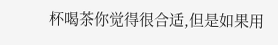杯喝茶你觉得很合适,但是如果用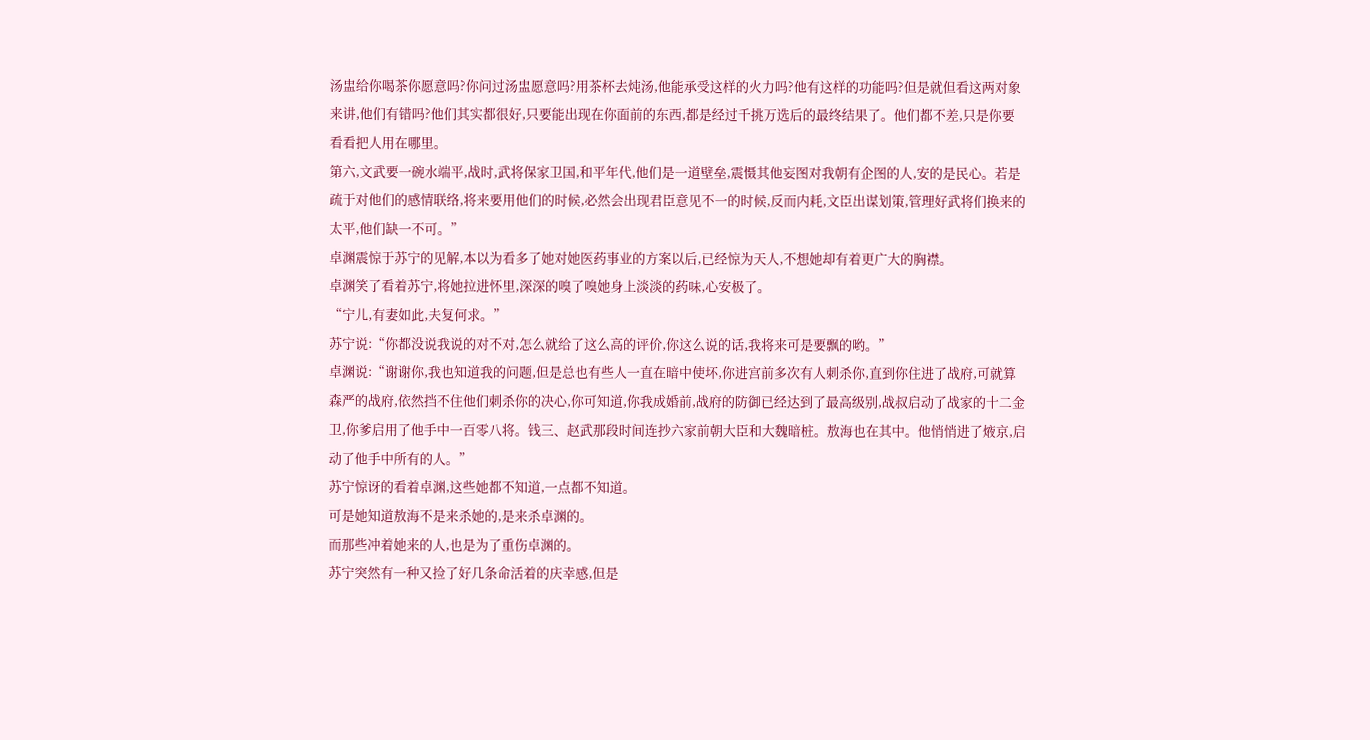汤盅给你喝茶你愿意吗?你问过汤盅愿意吗?用茶杯去炖汤,他能承受这样的火力吗?他有这样的功能吗?但是就但看这两对象来讲,他们有错吗?他们其实都很好,只要能出现在你面前的东西,都是经过千挑万选后的最终结果了。他们都不差,只是你要看看把人用在哪里。
第六,文武要一碗水端平,战时,武将保家卫国,和平年代,他们是一道壁垒,震慑其他妄图对我朝有企图的人,安的是民心。若是疏于对他们的感情联络,将来要用他们的时候,必然会出现君臣意见不一的时候,反而内耗,文臣出谋划策,管理好武将们换来的太平,他们缺一不可。”
卓渊震惊于苏宁的见解,本以为看多了她对她医药事业的方案以后,已经惊为天人,不想她却有着更广大的胸襟。
卓渊笑了看着苏宁,将她拉进怀里,深深的嗅了嗅她身上淡淡的药味,心安极了。
“宁儿,有妻如此,夫复何求。”
苏宁说:“你都没说我说的对不对,怎么就给了这么高的评价,你这么说的话,我将来可是要飘的哟。”
卓渊说:“谢谢你,我也知道我的问题,但是总也有些人一直在暗中使坏,你进宫前多次有人刺杀你,直到你住进了战府,可就算森严的战府,依然挡不住他们刺杀你的决心,你可知道,你我成婚前,战府的防御已经达到了最高级别,战叔启动了战家的十二金卫,你爹启用了他手中一百零八将。钱三、赵武那段时间连抄六家前朝大臣和大魏暗桩。敖海也在其中。他悄悄进了焲京,启动了他手中所有的人。”
苏宁惊讶的看着卓渊,这些她都不知道,一点都不知道。
可是她知道敖海不是来杀她的,是来杀卓渊的。
而那些冲着她来的人,也是为了重伤卓渊的。
苏宁突然有一种又捡了好几条命活着的庆幸感,但是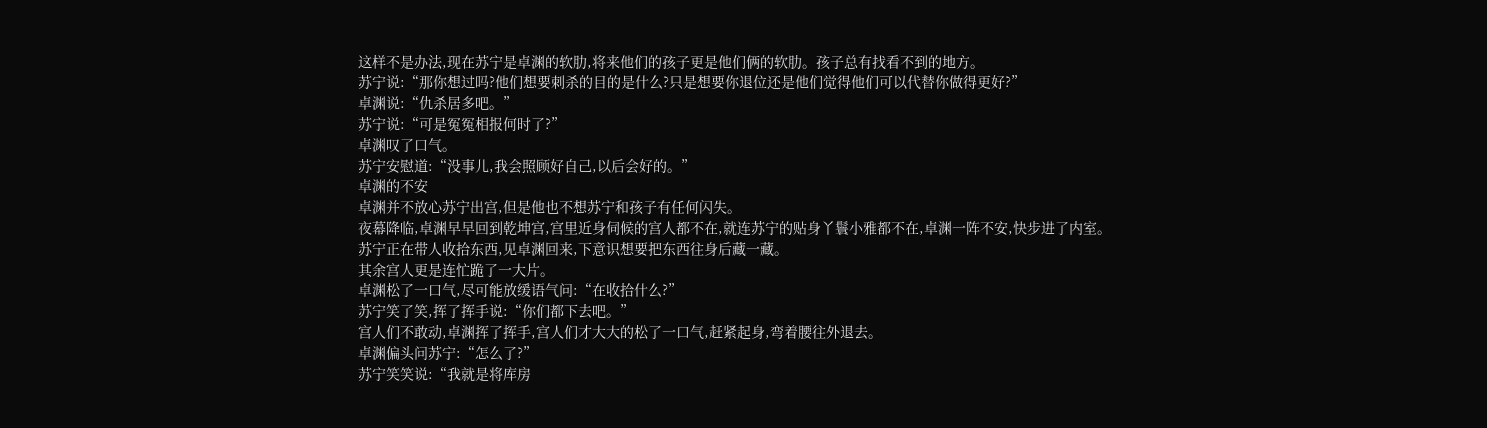这样不是办法,现在苏宁是卓渊的软肋,将来他们的孩子更是他们俩的软肋。孩子总有找看不到的地方。
苏宁说:“那你想过吗?他们想要刺杀的目的是什么?只是想要你退位还是他们觉得他们可以代替你做得更好?”
卓渊说:“仇杀居多吧。”
苏宁说:“可是冤冤相报何时了?”
卓渊叹了口气。
苏宁安慰道:“没事儿,我会照顾好自己,以后会好的。”
卓渊的不安
卓渊并不放心苏宁出宫,但是他也不想苏宁和孩子有任何闪失。
夜幕降临,卓渊早早回到乾坤宫,宫里近身伺候的宫人都不在,就连苏宁的贴身丫鬟小雅都不在,卓渊一阵不安,快步进了内室。
苏宁正在带人收拾东西,见卓渊回来,下意识想要把东西往身后藏一藏。
其余宫人更是连忙跪了一大片。
卓渊松了一口气,尽可能放缓语气问:“在收拾什么?”
苏宁笑了笑,挥了挥手说:“你们都下去吧。”
宫人们不敢动,卓渊挥了挥手,宫人们才大大的松了一口气,赶紧起身,弯着腰往外退去。
卓渊偏头问苏宁:“怎么了?”
苏宁笑笑说:“我就是将库房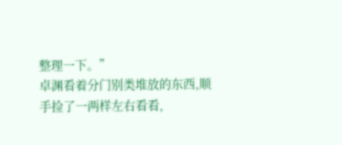整理一下。”
卓渊看着分门别类堆放的东西,顺手捡了一两样左右看看,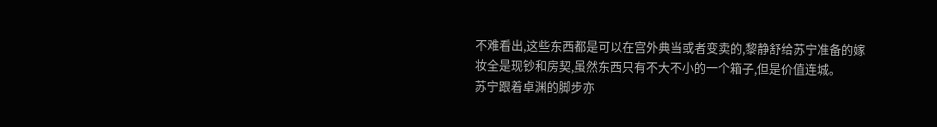不难看出,这些东西都是可以在宫外典当或者变卖的,黎静舒给苏宁准备的嫁妆全是现钞和房契,虽然东西只有不大不小的一个箱子,但是价值连城。
苏宁跟着卓渊的脚步亦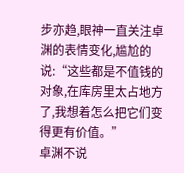步亦趋,眼神一直关注卓渊的表情变化,尴尬的说:“这些都是不值钱的对象,在库房里太占地方了,我想着怎么把它们变得更有价值。”
卓渊不说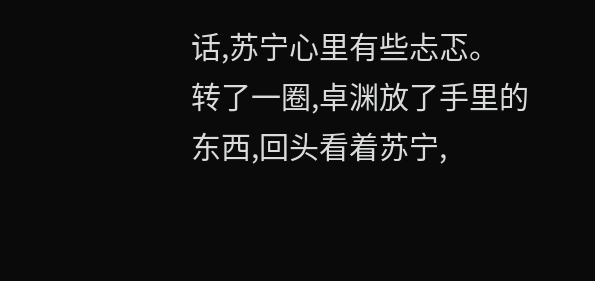话,苏宁心里有些忐忑。
转了一圈,卓渊放了手里的东西,回头看着苏宁,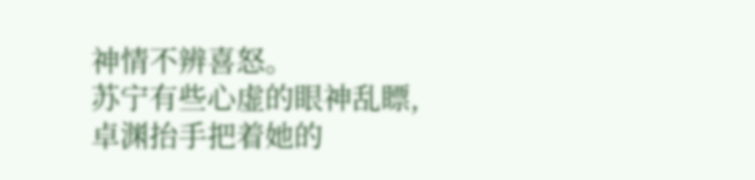神情不辨喜怒。
苏宁有些心虚的眼神乱瞟,卓渊抬手把着她的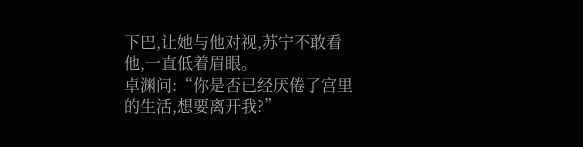下巴,让她与他对视,苏宁不敢看他,一直低着眉眼。
卓渊问:“你是否已经厌倦了宫里的生活,想要离开我?”